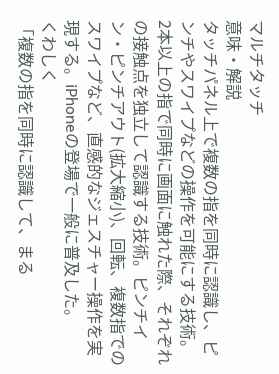マルチタッチ
意味・解説
タッチパネル上で複数の指を同時に認識し、ピンチやスワイプなどの操作を可能にする技術。
2本以上の指で同時に画面に触れた際、それぞれの接触点を独立して認識する技術。ピンチイン・ピンチアウト(拡大縮小)、回転、複数指でのスワイプなど、直感的なジェスチャー操作を実現する。iPhoneの登場で一般に普及した。
くわしく
「複数の指を同時に認識して、まる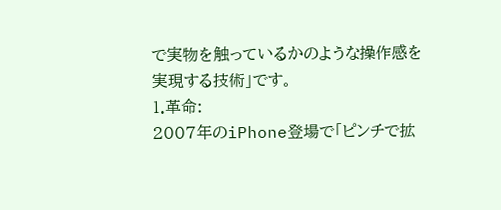で実物を触っているかのような操作感を実現する技術」です。
1.革命:
2007年のiPhone登場で「ピンチで拡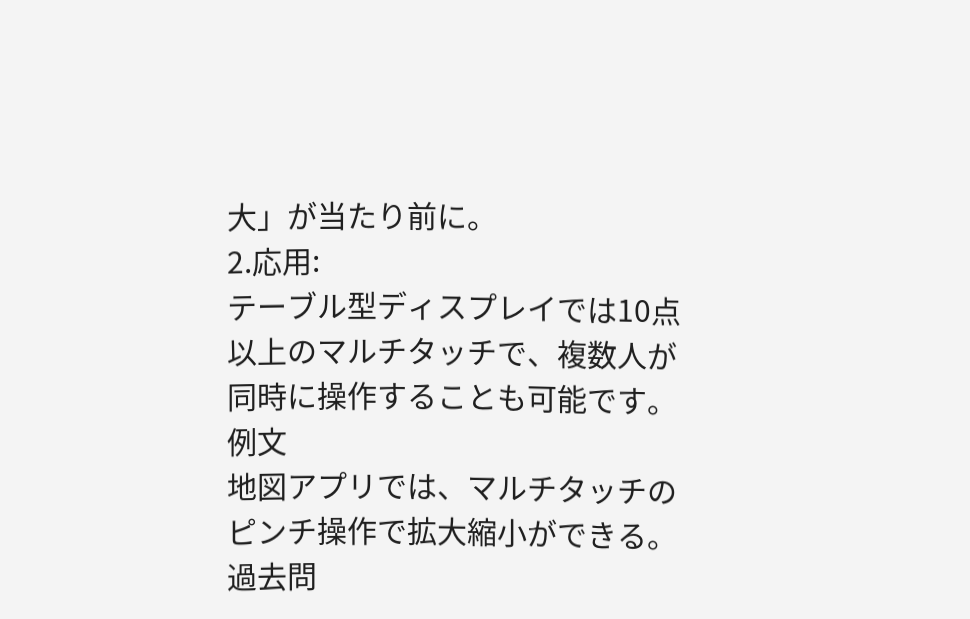大」が当たり前に。
2.応用:
テーブル型ディスプレイでは10点以上のマルチタッチで、複数人が同時に操作することも可能です。
例文
地図アプリでは、マルチタッチのピンチ操作で拡大縮小ができる。
過去問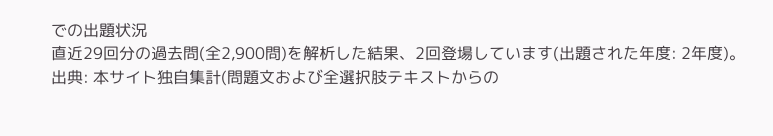での出題状況
直近29回分の過去問(全2,900問)を解析した結果、2回登場しています(出題された年度: 2年度)。
出典: 本サイト独自集計(問題文および全選択肢テキストからの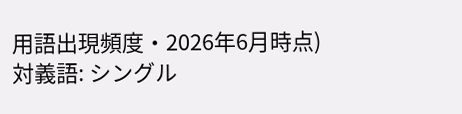用語出現頻度・2026年6月時点)
対義語: シングル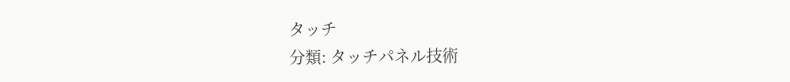タッチ
分類: タッチパネル技術